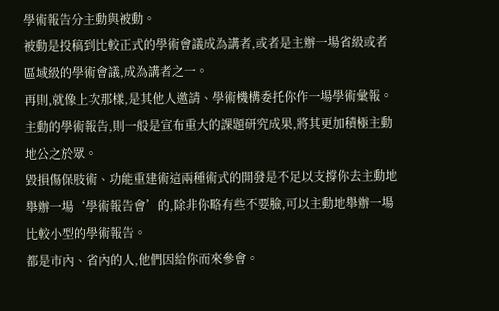學術報告分主動與被動。
被動是投稿到比較正式的學術會議成為講者,或者是主辦一場省級或者區域級的學術會議,成為講者之一。
再則,就像上次那樣,是其他人邀請、學術機構委托你作一場學術彙報。
主動的學術報告,則一般是宣布重大的課題研究成果,將其更加積極主動地公之於眾。
毀損傷保肢術、功能重建術這兩種術式的開發是不足以支撐你去主動地舉辦一場‘學術報告會’的,除非你略有些不要臉,可以主動地舉辦一場比較小型的學術報告。
都是市內、省內的人,他們因給你而來參會。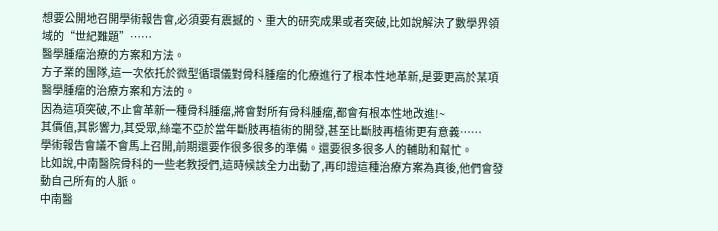想要公開地召開學術報告會,必須要有震撼的、重大的研究成果或者突破,比如說解決了數學界領域的“世紀難題”……
醫學腫瘤治療的方案和方法。
方子業的團隊,這一次依托於微型循環儀對骨科腫瘤的化療進行了根本性地革新,是要更高於某項醫學腫瘤的治療方案和方法的。
因為這項突破,不止會革新一種骨科腫瘤,將會對所有骨科腫瘤,都會有根本性地改進!~
其價值,其影響力,其受眾,絲毫不亞於當年斷肢再植術的開發,甚至比斷肢再植術更有意義……
學術報告會議不會馬上召開,前期還要作很多很多的準備。還要很多很多人的輔助和幫忙。
比如說,中南醫院骨科的一些老教授們,這時候該全力出動了,再印證這種治療方案為真後,他們會發動自己所有的人脈。
中南醫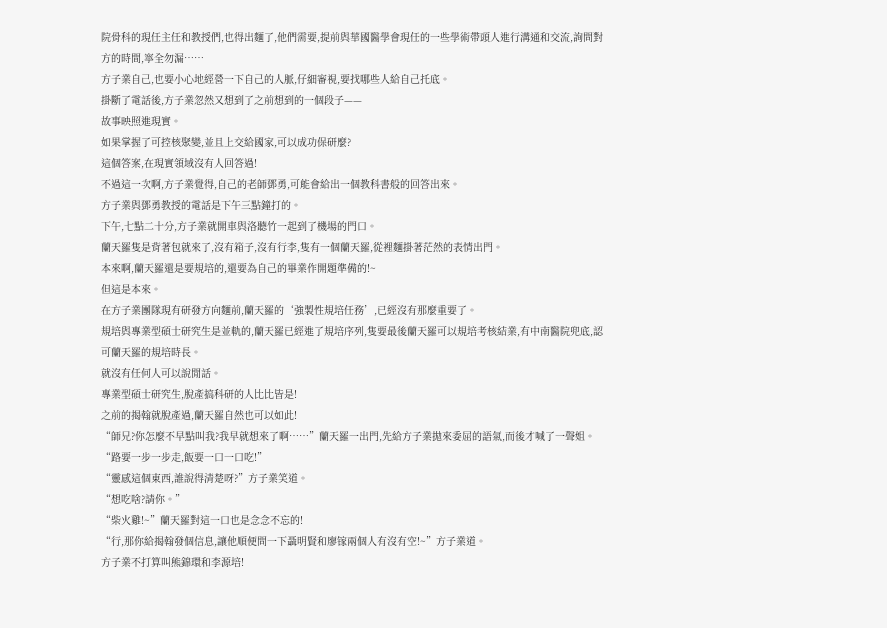院骨科的現任主任和教授們,也得出麵了,他們需要,提前與華國醫學會現任的一些學術帶頭人進行溝通和交流,詢問對方的時間,寧全勿漏……
方子業自己,也要小心地經營一下自己的人脈,仔細審視,要找哪些人給自己托底。
掛斷了電話後,方子業忽然又想到了之前想到的一個段子——
故事映照進現實。
如果掌握了可控核聚變,並且上交給國家,可以成功保研麼?
這個答案,在現實領域沒有人回答過!
不過這一次啊,方子業覺得,自己的老師鄧勇,可能會給出一個教科書般的回答出來。
方子業與鄧勇教授的電話是下午三點鐘打的。
下午,七點二十分,方子業就開車與洛聽竹一起到了機場的門口。
蘭天羅隻是背著包就來了,沒有箱子,沒有行李,隻有一個蘭天羅,從裡麵掛著茫然的表情出門。
本來啊,蘭天羅還是要規培的,還要為自己的畢業作開題準備的!~
但這是本來。
在方子業團隊現有研發方向麵前,蘭天羅的‘強製性規培任務’,已經沒有那麼重要了。
規培與專業型碩士研究生是並軌的,蘭天羅已經進了規培序列,隻要最後蘭天羅可以規培考核結業,有中南醫院兜底,認可蘭天羅的規培時長。
就沒有任何人可以說閒話。
專業型碩士研究生,脫產搞科研的人比比皆是!
之前的揭翰就脫產過,蘭天羅自然也可以如此!
“師兄?你怎麼不早點叫我?我早就想來了啊……”蘭天羅一出門,先給方子業拋來委屈的語氣,而後才喊了一聲姐。
“路要一步一步走,飯要一口一口吃!”
“靈感這個東西,誰說得清楚呀?”方子業笑道。
“想吃啥?請你。”
“柴火雞!~”蘭天羅對這一口也是念念不忘的!
“行,那你給揭翰發個信息,讓他順便問一下聶明賢和廖镓兩個人有沒有空!~”方子業道。
方子業不打算叫熊錦環和李源培!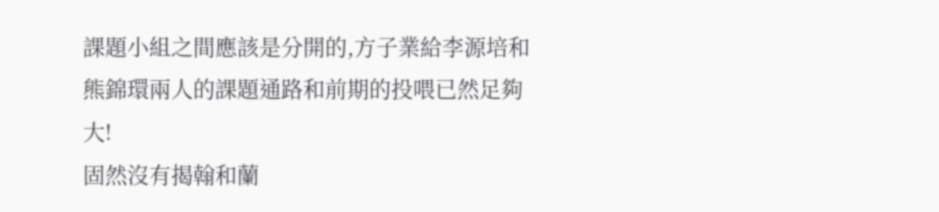課題小組之間應該是分開的,方子業給李源培和熊錦環兩人的課題通路和前期的投喂已然足夠大!
固然沒有揭翰和蘭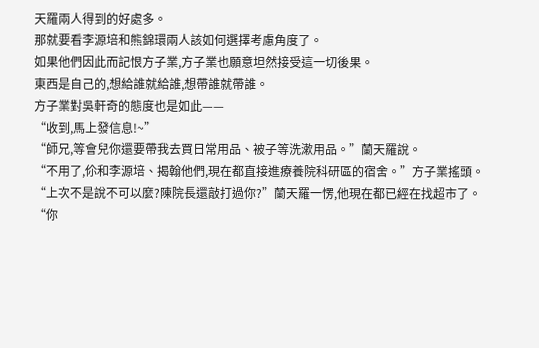天羅兩人得到的好處多。
那就要看李源培和熊錦環兩人該如何選擇考慮角度了。
如果他們因此而記恨方子業,方子業也願意坦然接受這一切後果。
東西是自己的,想給誰就給誰,想帶誰就帶誰。
方子業對吳軒奇的態度也是如此——
“收到,馬上發信息!~”
“師兄,等會兒你還要帶我去買日常用品、被子等洗漱用品。”蘭天羅說。
“不用了,伱和李源培、揭翰他們,現在都直接進療養院科研區的宿舍。”方子業搖頭。
“上次不是說不可以麼?陳院長還敲打過你?”蘭天羅一愣,他現在都已經在找超市了。
“你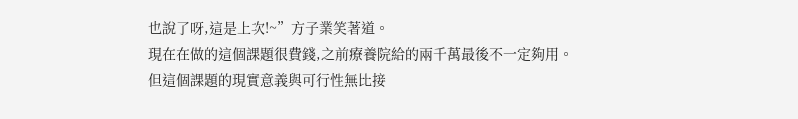也說了呀,這是上次!~”方子業笑著道。
現在在做的這個課題很費錢,之前療養院給的兩千萬最後不一定夠用。
但這個課題的現實意義與可行性無比接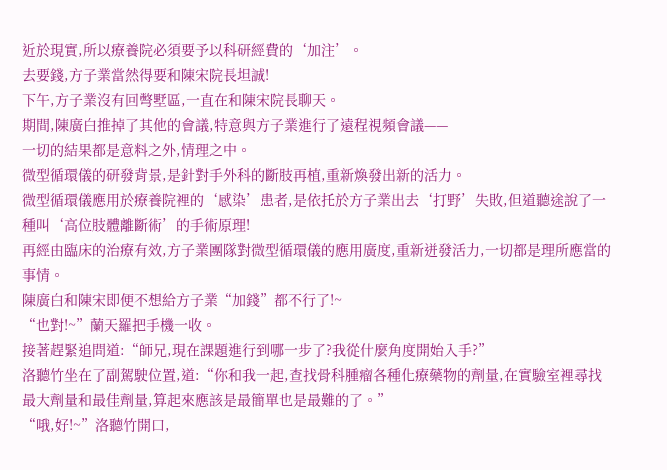近於現實,所以療養院必須要予以科研經費的‘加注’。
去要錢,方子業當然得要和陳宋院長坦誠!
下午,方子業沒有回彆墅區,一直在和陳宋院長聊天。
期間,陳廣白推掉了其他的會議,特意與方子業進行了遠程視頻會議——
一切的結果都是意料之外,情理之中。
微型循環儀的研發背景,是針對手外科的斷肢再植,重新煥發出新的活力。
微型循環儀應用於療養院裡的‘感染’患者,是依托於方子業出去‘打野’失敗,但道聽途說了一種叫‘高位肢體離斷術’的手術原理!
再經由臨床的治療有效,方子業團隊對微型循環儀的應用廣度,重新迸發活力,一切都是理所應當的事情。
陳廣白和陳宋即便不想給方子業“加錢”都不行了!~
“也對!~”蘭天羅把手機一收。
接著趕緊追問道:“師兄,現在課題進行到哪一步了?我從什麼角度開始入手?”
洛聽竹坐在了副駕駛位置,道:“你和我一起,查找骨科腫瘤各種化療藥物的劑量,在實驗室裡尋找最大劑量和最佳劑量,算起來應該是最簡單也是最難的了。”
“哦,好!~”洛聽竹開口,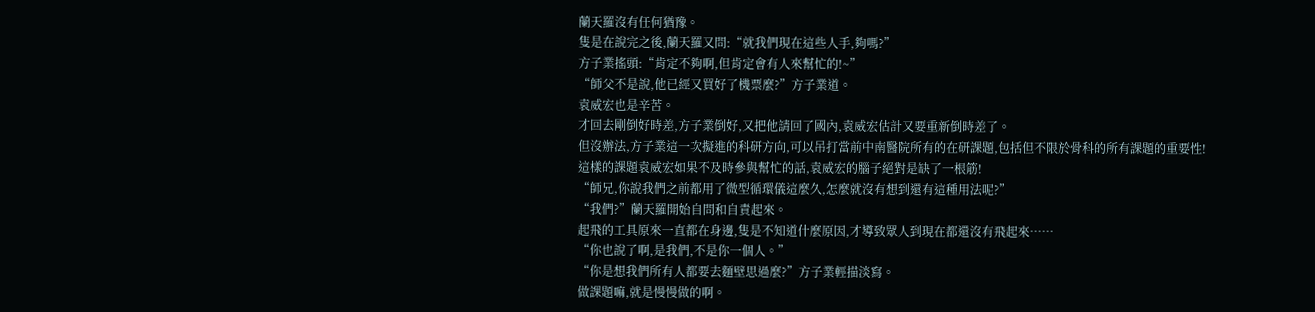蘭天羅沒有任何猶豫。
隻是在說完之後,蘭天羅又問:“就我們現在這些人手,夠嗎?”
方子業搖頭:“肯定不夠啊,但肯定會有人來幫忙的!~”
“師父不是說,他已經又買好了機票麼?”方子業道。
袁威宏也是辛苦。
才回去剛倒好時差,方子業倒好,又把他請回了國內,袁威宏估計又要重新倒時差了。
但沒辦法,方子業這一次擬進的科研方向,可以吊打當前中南醫院所有的在研課題,包括但不限於骨科的所有課題的重要性!
這樣的課題袁威宏如果不及時參與幫忙的話,袁威宏的腦子絕對是缺了一根筋!
“師兄,你說我們之前都用了微型循環儀這麼久,怎麼就沒有想到還有這種用法呢?”
“我們?”蘭天羅開始自問和自責起來。
起飛的工具原來一直都在身邊,隻是不知道什麼原因,才導致眾人到現在都還沒有飛起來……
“你也說了啊,是我們,不是你一個人。”
“你是想我們所有人都要去麵壁思過麼?”方子業輕描淡寫。
做課題嘛,就是慢慢做的啊。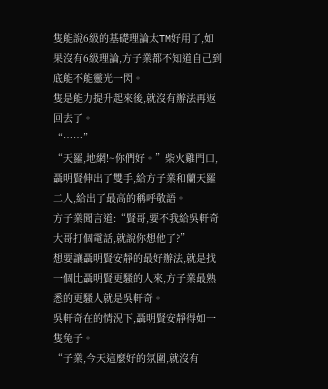隻能說6級的基礎理論太TM好用了,如果沒有6級理論,方子業都不知道自己到底能不能靈光一閃。
隻是能力提升起來後,就沒有辦法再返回去了。
“……”
“天羅,地網!~你們好。”柴火雞門口,聶明賢伸出了雙手,給方子業和蘭天羅二人,給出了最高的稱呼敬語。
方子業聞言道:“賢哥,要不我給吳軒奇大哥打個電話,就說你想他了?”
想要讓聶明賢安靜的最好辦法,就是找一個比聶明賢更騷的人來,方子業最熟悉的更騷人就是吳軒奇。
吳軒奇在的情況下,聶明賢安靜得如一隻兔子。
“子業,今天這麼好的氛圍,就沒有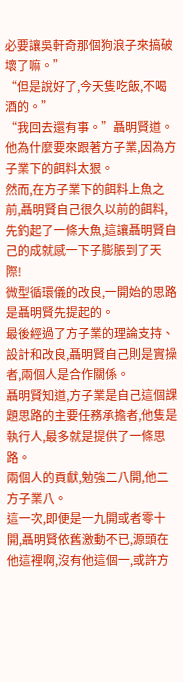必要讓吳軒奇那個狗浪子來搞破壞了嘛。”
“但是說好了,今天隻吃飯,不喝酒的。”
“我回去還有事。”聶明賢道。
他為什麼要來跟著方子業,因為方子業下的餌料太狠。
然而,在方子業下的餌料上魚之前,聶明賢自己很久以前的餌料,先釣起了一條大魚,這讓聶明賢自己的成就感一下子膨脹到了天際!
微型循環儀的改良,一開始的思路是聶明賢先提起的。
最後經過了方子業的理論支持、設計和改良,聶明賢自己則是實操者,兩個人是合作關係。
聶明賢知道,方子業是自己這個課題思路的主要任務承擔者,他隻是執行人,最多就是提供了一條思路。
兩個人的貢獻,勉強二八開,他二方子業八。
這一次,即便是一九開或者零十開,聶明賢依舊激動不已,源頭在他這裡啊,沒有他這個一,或許方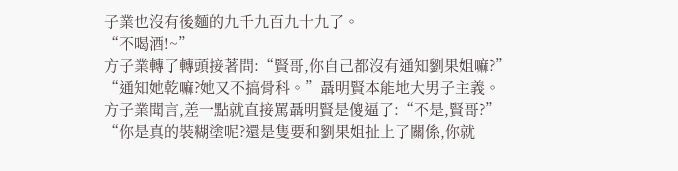子業也沒有後麵的九千九百九十九了。
“不喝酒!~”
方子業轉了轉頭接著問:“賢哥,你自己都沒有通知劉果姐嘛?”
“通知她乾嘛?她又不搞骨科。”聶明賢本能地大男子主義。
方子業聞言,差一點就直接罵聶明賢是傻逼了:“不是,賢哥?”
“你是真的裝糊塗呢?還是隻要和劉果姐扯上了關係,你就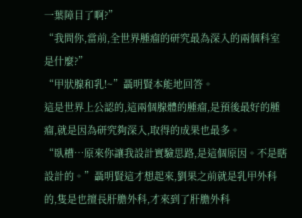一葉障目了啊?”
“我問你,當前,全世界腫瘤的研究最為深入的兩個科室是什麼?”
“甲狀腺和乳!~”聶明賢本能地回答。
這是世界上公認的,這兩個腺體的腫瘤,是預後最好的腫瘤,就是因為研究夠深入,取得的成果也最多。
“臥槽…原來你讓我設計實驗思路,是這個原因。不是瞎設計的。”聶明賢這才想起來,劉果之前就是乳甲外科的,隻是也擅長肝膽外科,才來到了肝膽外科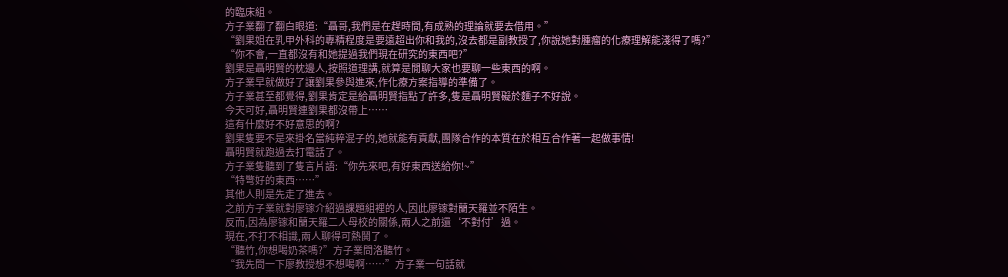的臨床組。
方子業翻了翻白眼道:“聶哥,我們是在趕時間,有成熟的理論就要去借用。”
“劉果姐在乳甲外科的專精程度是要遠超出你和我的,沒去都是副教授了,你說她對腫瘤的化療理解能淺得了嗎?”
“你不會,一直都沒有和她提過我們現在研究的東西吧?”
劉果是聶明賢的枕邊人,按照道理講,就算是閒聊大家也要聊一些東西的啊。
方子業早就做好了讓劉果參與進來,作化療方案指導的準備了。
方子業甚至都覺得,劉果肯定是給聶明賢指點了許多,隻是聶明賢礙於麵子不好說。
今天可好,聶明賢連劉果都沒帶上……
這有什麼好不好意思的啊?
劉果隻要不是來掛名當純粹混子的,她就能有貢獻,團隊合作的本質在於相互合作著一起做事情!
聶明賢就跑過去打電話了。
方子業隻聽到了隻言片語:“你先來吧,有好東西送給你!~”
“特彆好的東西……”
其他人則是先走了進去。
之前方子業就對廖镓介紹過課題組裡的人,因此廖镓對蘭天羅並不陌生。
反而,因為廖镓和蘭天羅二人母校的關係,兩人之前還‘不對付’過。
現在,不打不相識,兩人聊得可熱鬨了。
“聽竹,你想喝奶茶嗎?”方子業問洛聽竹。
“我先問一下廖教授想不想喝啊……”方子業一句話就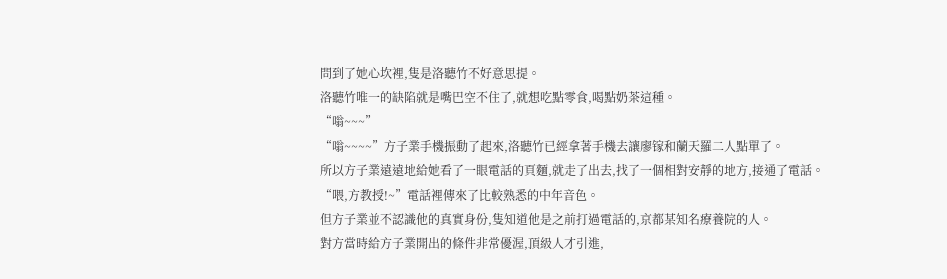問到了她心坎裡,隻是洛聽竹不好意思提。
洛聽竹唯一的缺陷就是嘴巴空不住了,就想吃點零食,喝點奶茶這種。
“嗡~~~”
“嗡~~~~”方子業手機振動了起來,洛聽竹已經拿著手機去讓廖镓和蘭天羅二人點單了。
所以方子業遠遠地給她看了一眼電話的頁麵,就走了出去,找了一個相對安靜的地方,接通了電話。
“喂,方教授!~”電話裡傳來了比較熟悉的中年音色。
但方子業並不認識他的真實身份,隻知道他是之前打過電話的,京都某知名療養院的人。
對方當時給方子業開出的條件非常優渥,頂級人才引進,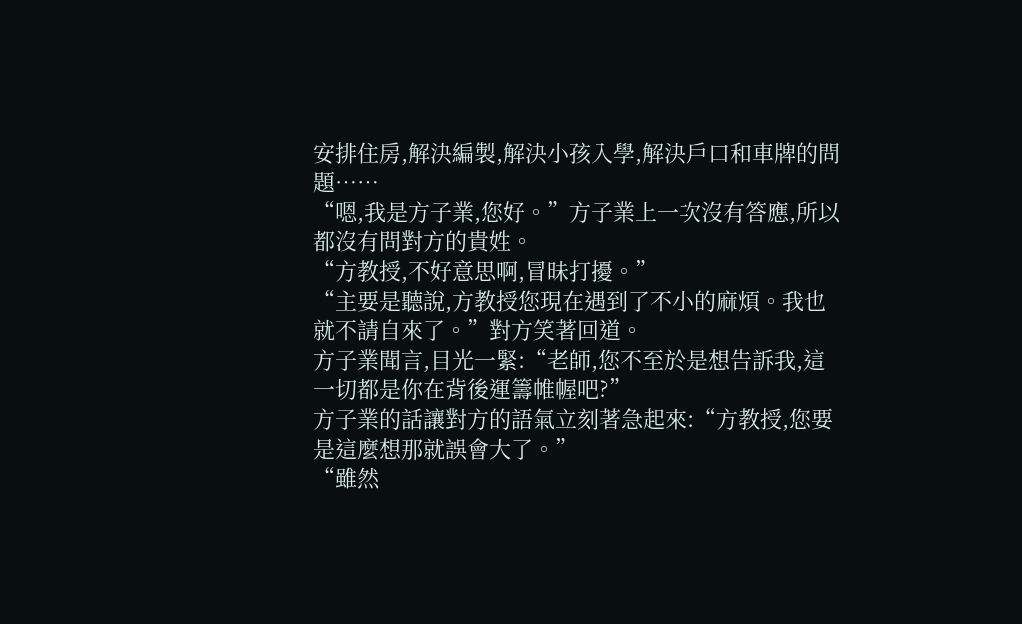安排住房,解決編製,解決小孩入學,解決戶口和車牌的問題……
“嗯,我是方子業,您好。”方子業上一次沒有答應,所以都沒有問對方的貴姓。
“方教授,不好意思啊,冒昧打擾。”
“主要是聽說,方教授您現在遇到了不小的麻煩。我也就不請自來了。”對方笑著回道。
方子業聞言,目光一緊:“老師,您不至於是想告訴我,這一切都是你在背後運籌帷幄吧?”
方子業的話讓對方的語氣立刻著急起來:“方教授,您要是這麼想那就誤會大了。”
“雖然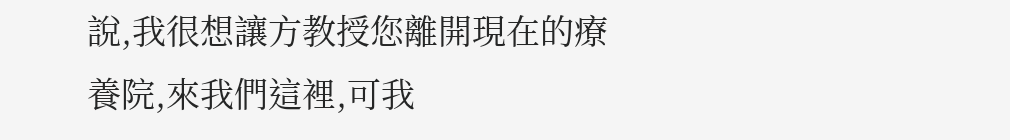說,我很想讓方教授您離開現在的療養院,來我們這裡,可我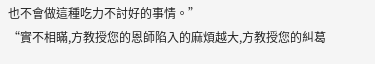也不會做這種吃力不討好的事情。”
“實不相瞞,方教授您的恩師陷入的麻煩越大,方教授您的糾葛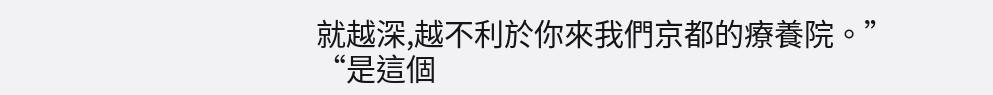就越深,越不利於你來我們京都的療養院。”
“是這個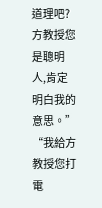道理吧?方教授您是聰明人,肯定明白我的意思。”
“我給方教授您打電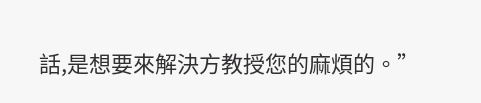話,是想要來解決方教授您的麻煩的。”